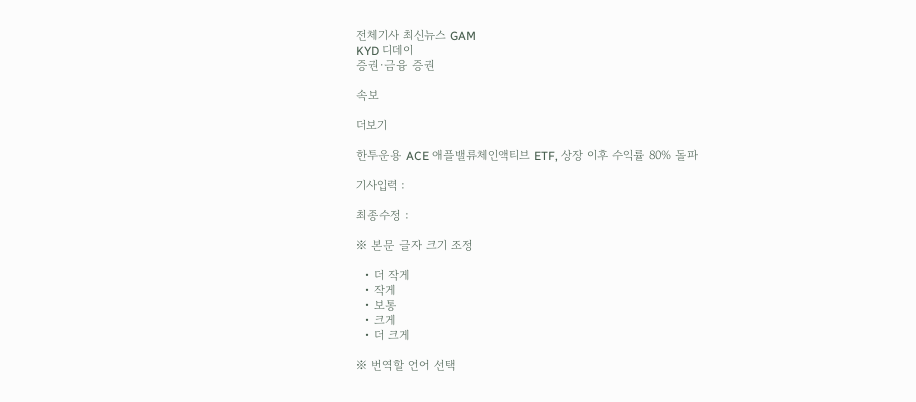전체기사 최신뉴스 GAM
KYD 디데이
증권·금융 증권

속보

더보기

한투운용 ACE 애플밸류체인액티브 ETF, 상장 이후 수익률 80% 돌파

기사입력 :

최종수정 :

※ 본문 글자 크기 조정

  • 더 작게
  • 작게
  • 보통
  • 크게
  • 더 크게

※ 번역할 언어 선택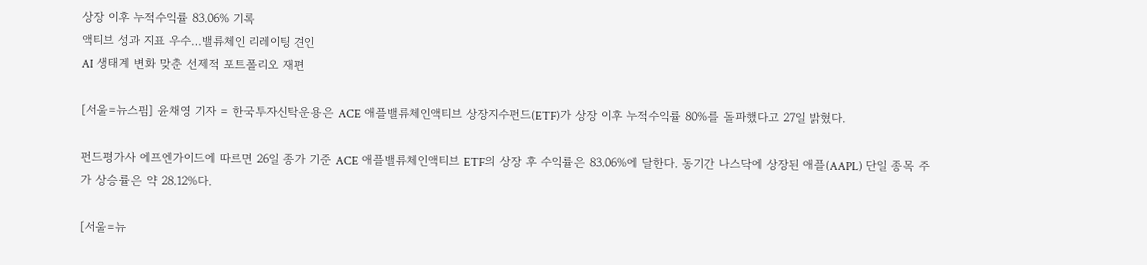상장 이후 누적수익률 83.06% 기록
액티브 성과 지표 우수…밸류체인 리레이팅 견인
AI 생태계 변화 맞춘 선제적 포트폴리오 재편

[서울=뉴스핌] 윤채영 기자 = 한국투자신탁운용은 ACE 애플밸류체인액티브 상장지수펀드(ETF)가 상장 이후 누적수익률 80%를 돌파했다고 27일 밝혔다.

펀드평가사 에프엔가이드에 따르면 26일 종가 기준 ACE 애플밸류체인액티브 ETF의 상장 후 수익률은 83.06%에 달한다. 동기간 나스닥에 상장된 애플(AAPL) 단일 종목 주가 상승률은 약 28.12%다.

[서울=뉴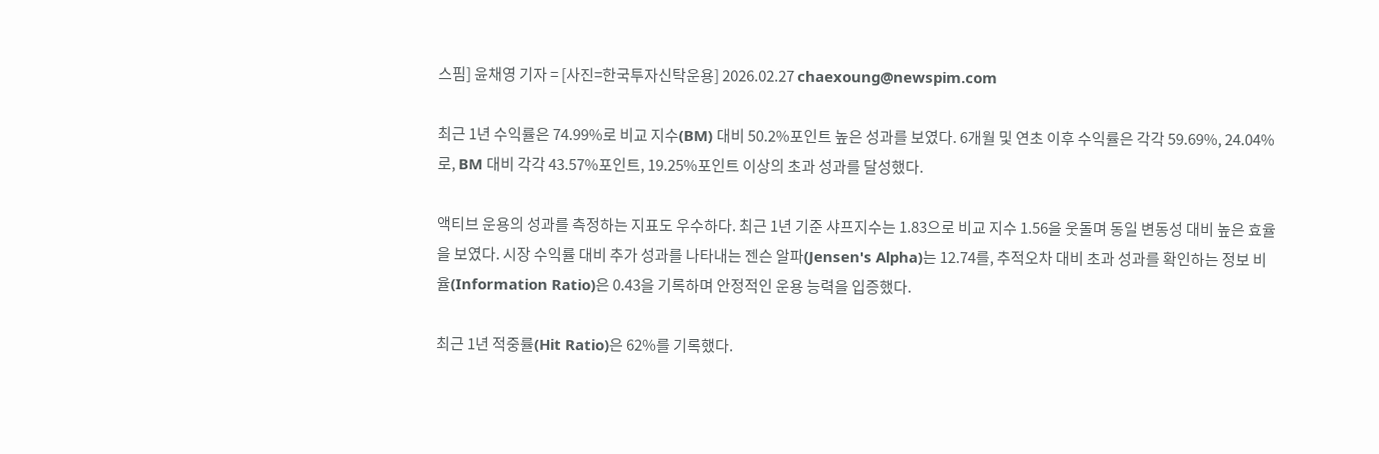스핌] 윤채영 기자 = [사진=한국투자신탁운용] 2026.02.27 chaexoung@newspim.com

최근 1년 수익률은 74.99%로 비교 지수(BM) 대비 50.2%포인트 높은 성과를 보였다. 6개월 및 연초 이후 수익률은 각각 59.69%, 24.04%로, BM 대비 각각 43.57%포인트, 19.25%포인트 이상의 초과 성과를 달성했다.

액티브 운용의 성과를 측정하는 지표도 우수하다. 최근 1년 기준 샤프지수는 1.83으로 비교 지수 1.56을 웃돌며 동일 변동성 대비 높은 효율을 보였다. 시장 수익률 대비 추가 성과를 나타내는 젠슨 알파(Jensen's Alpha)는 12.74를, 추적오차 대비 초과 성과를 확인하는 정보 비율(Information Ratio)은 0.43을 기록하며 안정적인 운용 능력을 입증했다.

최근 1년 적중률(Hit Ratio)은 62%를 기록했다.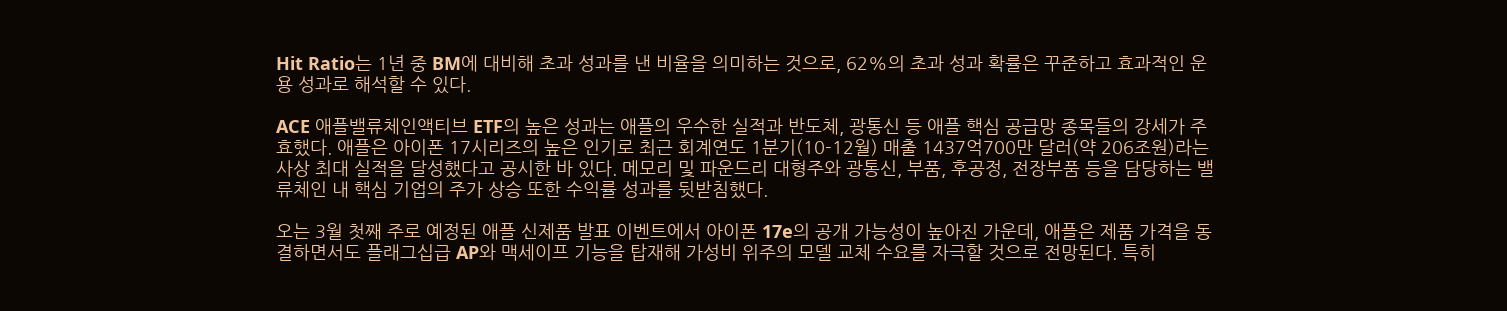Hit Ratio는 1년 중 BM에 대비해 초과 성과를 낸 비율을 의미하는 것으로, 62%의 초과 성과 확률은 꾸준하고 효과적인 운용 성과로 해석할 수 있다.

ACE 애플밸류체인액티브 ETF의 높은 성과는 애플의 우수한 실적과 반도체, 광통신 등 애플 핵심 공급망 종목들의 강세가 주효했다. 애플은 아이폰 17시리즈의 높은 인기로 최근 회계연도 1분기(10-12월) 매출 1437억700만 달러(약 206조원)라는 사상 최대 실적을 달성했다고 공시한 바 있다. 메모리 및 파운드리 대형주와 광통신, 부품, 후공정, 전장부품 등을 담당하는 밸류체인 내 핵심 기업의 주가 상승 또한 수익률 성과를 뒷받침했다.

오는 3월 첫째 주로 예정된 애플 신제품 발표 이벤트에서 아이폰 17e의 공개 가능성이 높아진 가운데, 애플은 제품 가격을 동결하면서도 플래그십급 AP와 맥세이프 기능을 탑재해 가성비 위주의 모델 교체 수요를 자극할 것으로 전망된다. 특히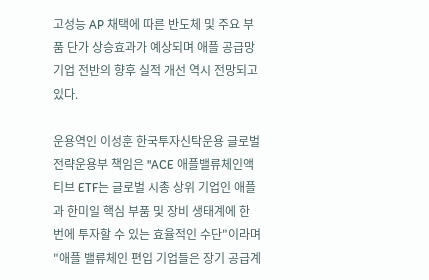고성능 AP 채택에 따른 반도체 및 주요 부품 단가 상승효과가 예상되며 애플 공급망 기업 전반의 향후 실적 개선 역시 전망되고 있다.

운용역인 이성훈 한국투자신탁운용 글로벌전략운용부 책임은 "ACE 애플밸류체인액티브 ETF는 글로벌 시총 상위 기업인 애플과 한미일 핵심 부품 및 장비 생태계에 한 번에 투자할 수 있는 효율적인 수단"이라며 "애플 밸류체인 편입 기업들은 장기 공급계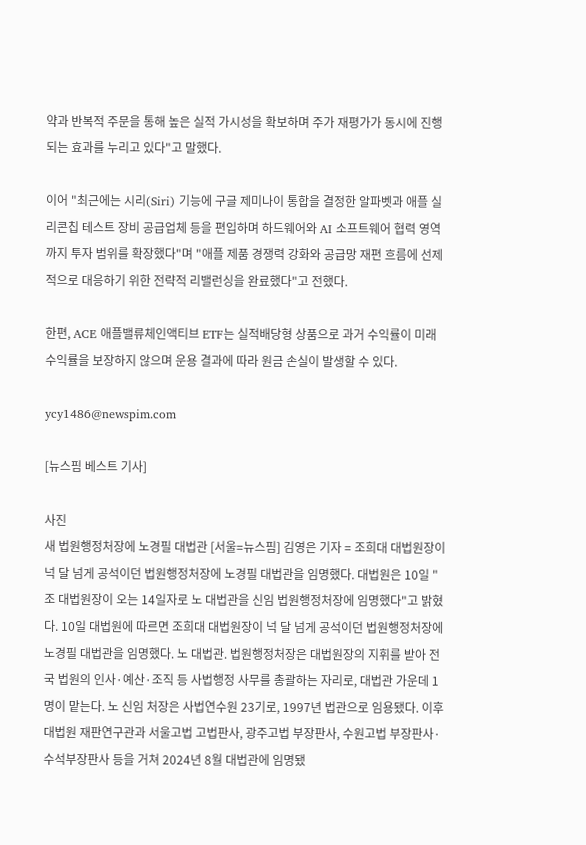약과 반복적 주문을 통해 높은 실적 가시성을 확보하며 주가 재평가가 동시에 진행되는 효과를 누리고 있다"고 말했다.

이어 "최근에는 시리(Siri) 기능에 구글 제미나이 통합을 결정한 알파벳과 애플 실리콘칩 테스트 장비 공급업체 등을 편입하며 하드웨어와 AI 소프트웨어 협력 영역까지 투자 범위를 확장했다"며 "애플 제품 경쟁력 강화와 공급망 재편 흐름에 선제적으로 대응하기 위한 전략적 리밸런싱을 완료했다"고 전했다.

한편, ACE 애플밸류체인액티브 ETF는 실적배당형 상품으로 과거 수익률이 미래 수익률을 보장하지 않으며 운용 결과에 따라 원금 손실이 발생할 수 있다.

ycy1486@newspim.com

[뉴스핌 베스트 기사]

사진
새 법원행정처장에 노경필 대법관 [서울=뉴스핌] 김영은 기자 = 조희대 대법원장이 넉 달 넘게 공석이던 법원행정처장에 노경필 대법관을 임명했다. 대법원은 10일 "조 대법원장이 오는 14일자로 노 대법관을 신임 법원행정처장에 임명했다"고 밝혔다. 10일 대법원에 따르면 조희대 대법원장이 넉 달 넘게 공석이던 법원행정처장에 노경필 대법관을 임명했다. 노 대법관. 법원행정처장은 대법원장의 지휘를 받아 전국 법원의 인사·예산·조직 등 사법행정 사무를 총괄하는 자리로, 대법관 가운데 1명이 맡는다. 노 신임 처장은 사법연수원 23기로, 1997년 법관으로 임용됐다. 이후 대법원 재판연구관과 서울고법 고법판사, 광주고법 부장판사, 수원고법 부장판사·수석부장판사 등을 거쳐 2024년 8월 대법관에 임명됐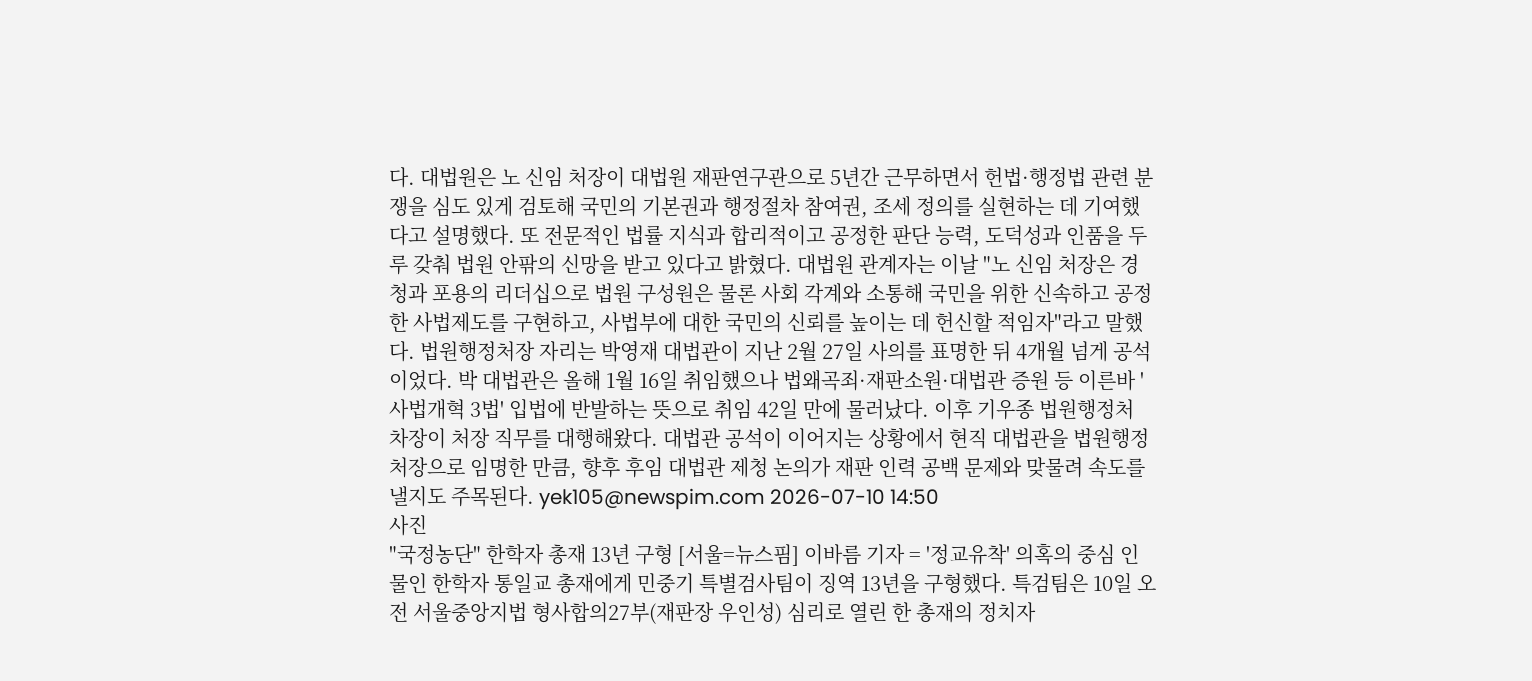다. 대법원은 노 신임 처장이 대법원 재판연구관으로 5년간 근무하면서 헌법·행정법 관련 분쟁을 심도 있게 검토해 국민의 기본권과 행정절차 참여권, 조세 정의를 실현하는 데 기여했다고 설명했다. 또 전문적인 법률 지식과 합리적이고 공정한 판단 능력, 도덕성과 인품을 두루 갖춰 법원 안팎의 신망을 받고 있다고 밝혔다. 대법원 관계자는 이날 "노 신임 처장은 경청과 포용의 리더십으로 법원 구성원은 물론 사회 각계와 소통해 국민을 위한 신속하고 공정한 사법제도를 구현하고, 사법부에 대한 국민의 신뢰를 높이는 데 헌신할 적임자"라고 말했다. 법원행정처장 자리는 박영재 대법관이 지난 2월 27일 사의를 표명한 뒤 4개월 넘게 공석이었다. 박 대법관은 올해 1월 16일 취임했으나 법왜곡죄·재판소원·대법관 증원 등 이른바 '사법개혁 3법' 입법에 반발하는 뜻으로 취임 42일 만에 물러났다. 이후 기우종 법원행정처 차장이 처장 직무를 대행해왔다. 대법관 공석이 이어지는 상황에서 현직 대법관을 법원행정처장으로 임명한 만큼, 향후 후임 대법관 제청 논의가 재판 인력 공백 문제와 맞물려 속도를 낼지도 주목된다. yek105@newspim.com 2026-07-10 14:50
사진
"국정농단" 한학자 총재 13년 구형 [서울=뉴스핌] 이바름 기자 = '정교유착' 의혹의 중심 인물인 한학자 통일교 총재에게 민중기 특별검사팀이 징역 13년을 구형했다. 특검팀은 10일 오전 서울중앙지법 형사합의27부(재판장 우인성) 심리로 열린 한 총재의 정치자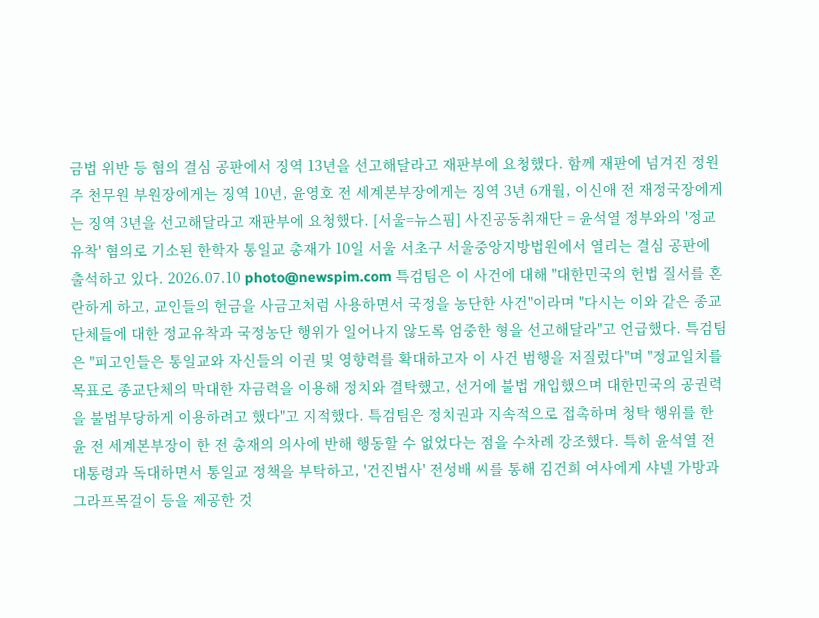금법 위반 등 혐의 결심 공판에서 징역 13년을 선고해달라고 재판부에 요청했다. 함께 재판에 넘겨진 정원주 천무원 부원장에게는 징역 10년, 윤영호 전 세계본부장에게는 징역 3년 6개월, 이신애 전 재정국장에게는 징역 3년을 선고해달라고 재판부에 요청했다. [서울=뉴스핌] 사진공동취재단 = 윤석열 정부와의 '정교유착' 혐의로 기소된 한학자 통일교 총재가 10일 서울 서초구 서울중앙지방법원에서 열리는 결심 공판에 출석하고 있다. 2026.07.10 photo@newspim.com 특검팀은 이 사건에 대해 "대한민국의 헌법 질서를 혼란하게 하고, 교인들의 헌금을 사금고처럼 사용하면서 국정을 농단한 사건"이라며 "다시는 이와 같은 종교단체들에 대한 정교유착과 국정농단 행위가 일어나지 않도록 엄중한 형을 선고해달라"고 언급했다. 특검팀은 "피고인들은 통일교와 자신들의 이권 및 영향력를 확대하고자 이 사건 범행을 저질렀다"며 "정교일치를 목표로 종교단체의 막대한 자금력을 이용해 정치와 결탁했고, 선거에 불법 개입했으며 대한민국의 공권력을 불법부당하게 이용하려고 했다"고 지적했다. 특검팀은 정치권과 지속적으로 접촉하며 청탁 행위를 한 윤 전 세계본부장이 한 전 총재의 의사에 반해 행동할 수 없었다는 점을 수차례 강조했다. 특히 윤석열 전 대통령과 독대하면서 통일교 정책을 부탁하고, '건진법사' 전성배 씨를 통해 김건희 여사에게 샤넬 가방과 그라프목걸이 등을 제공한 것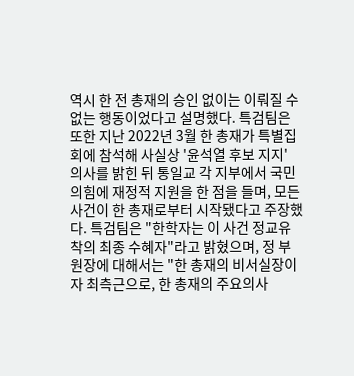역시 한 전 총재의 승인 없이는 이뤄질 수 없는 행동이었다고 설명했다. 특검팀은 또한 지난 2022년 3월 한 총재가 특별집회에 참석해 사실상 '윤석열 후보 지지' 의사를 밝힌 뒤 통일교 각 지부에서 국민의힘에 재정적 지원을 한 점을 들며, 모든 사건이 한 총재로부터 시작됐다고 주장했다. 특검팀은 "한학자는 이 사건 정교유착의 최종 수혜자"라고 밝혔으며, 정 부원장에 대해서는 "한 총재의 비서실장이자 최측근으로, 한 총재의 주요의사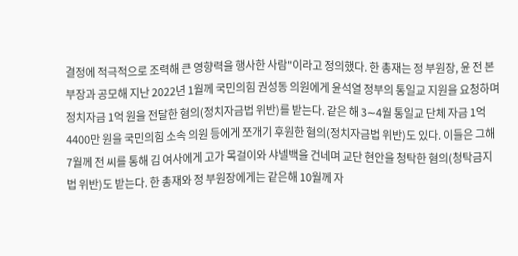결정에 적극적으로 조력해 큰 영향력을 행사한 사람"이라고 정의했다. 한 총재는 정 부원장, 윤 전 본부장과 공모해 지난 2022년 1월께 국민의힘 권성동 의원에게 윤석열 정부의 통일교 지원을 요청하며 정치자금 1억 원을 전달한 혐의(정치자금법 위반)를 받는다. 같은 해 3∼4월 통일교 단체 자금 1억4400만 원을 국민의힘 소속 의원 등에게 쪼개기 후원한 혐의(정치자금법 위반)도 있다. 이들은 그해 7월께 전 씨를 통해 김 여사에게 고가 목걸이와 샤넬백을 건네며 교단 현안을 청탁한 혐의(청탁금지법 위반)도 받는다. 한 총재와 정 부원장에게는 같은해 10월께 자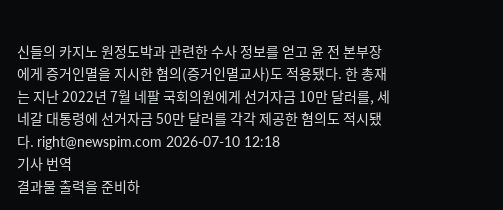신들의 카지노 원정도박과 관련한 수사 정보를 얻고 윤 전 본부장에게 증거인멸을 지시한 혐의(증거인멸교사)도 적용됐다. 한 총재는 지난 2022년 7월 네팔 국회의원에게 선거자금 10만 달러를, 세네갈 대통령에 선거자금 50만 달러를 각각 제공한 혐의도 적시됐다. right@newspim.com 2026-07-10 12:18
기사 번역
결과물 출력을 준비하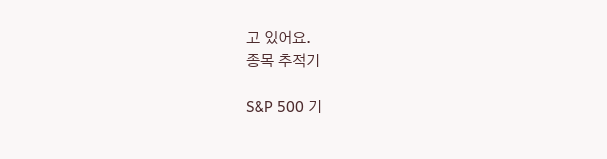고 있어요.
종목 추적기

S&P 500 기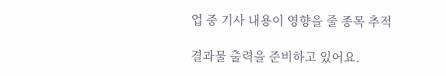업 중 기사 내용이 영향을 줄 종목 추적

결과물 출력을 준비하고 있어요.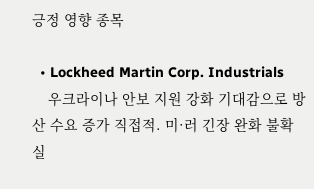긍정 영향 종목

  • Lockheed Martin Corp. Industrials
    우크라이나 안보 지원 강화 기대감으로 방산 수요 증가 직접적. 미·러 긴장 완화 불확실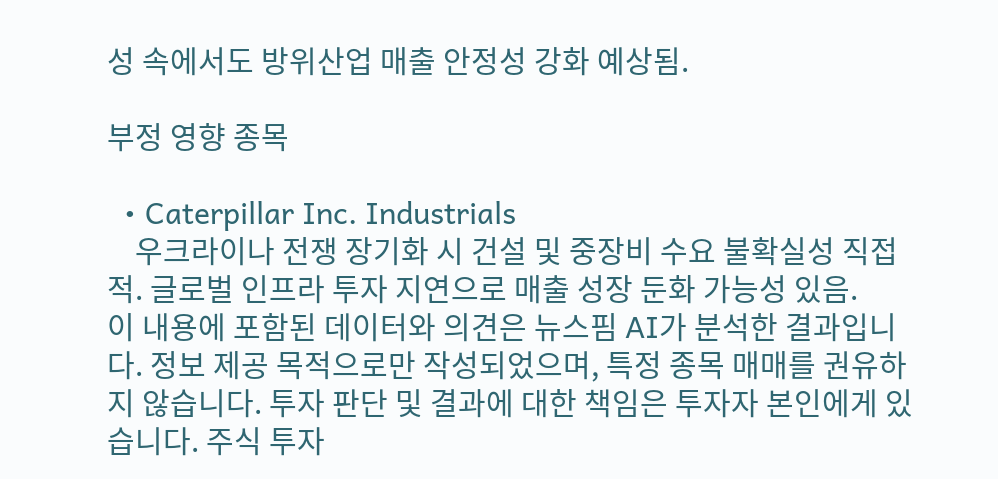성 속에서도 방위산업 매출 안정성 강화 예상됨.

부정 영향 종목

  • Caterpillar Inc. Industrials
    우크라이나 전쟁 장기화 시 건설 및 중장비 수요 불확실성 직접적. 글로벌 인프라 투자 지연으로 매출 성장 둔화 가능성 있음.
이 내용에 포함된 데이터와 의견은 뉴스핌 AI가 분석한 결과입니다. 정보 제공 목적으로만 작성되었으며, 특정 종목 매매를 권유하지 않습니다. 투자 판단 및 결과에 대한 책임은 투자자 본인에게 있습니다. 주식 투자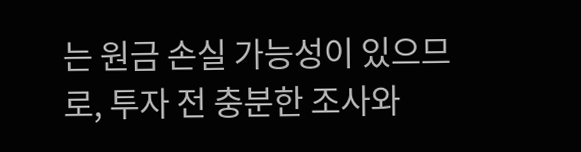는 원금 손실 가능성이 있으므로, 투자 전 충분한 조사와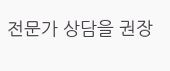전문가 상담을 권장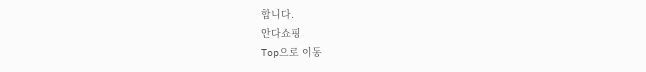합니다.
안다쇼핑
Top으로 이동